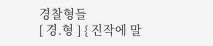경찰형들
[ 경.형 ] { 진작에 말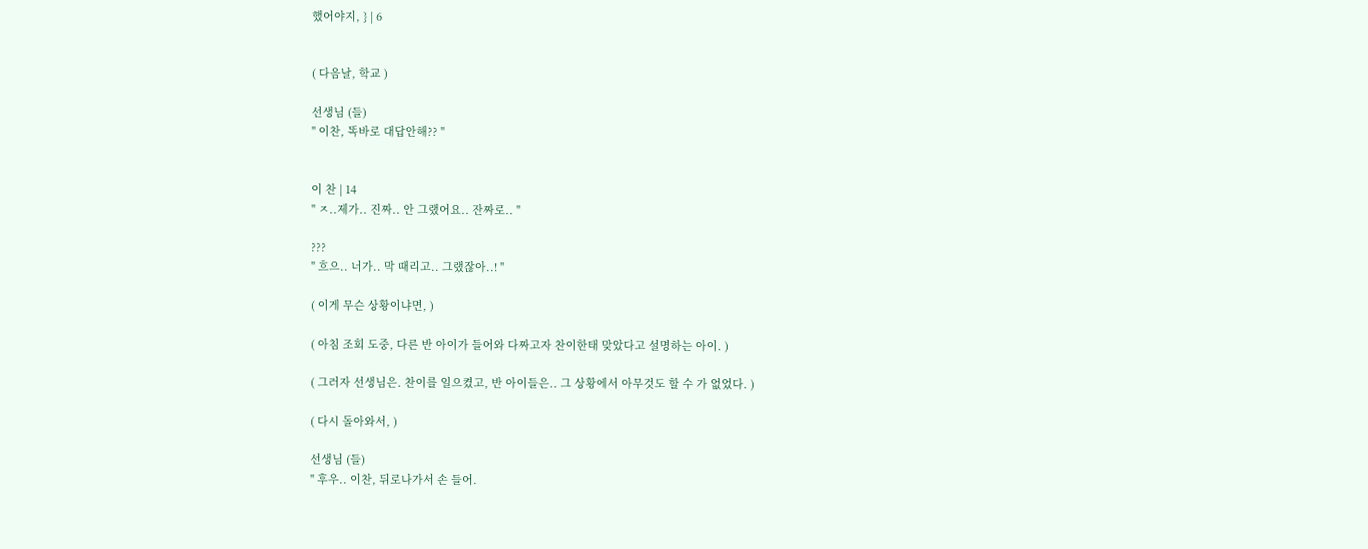했어야지, } | 6


( 다음날, 학교 )

선생님 (들)
" 이찬, 똑바로 대답안해?? "


이 찬 | 14
" ㅈ..제가.. 진짜.. 안 그랬어요.. 잔짜로.. "

???
" 흐으.. 너가.. 막 때리고.. 그랬잖아..! "

( 이게 무슨 상황이냐면, )

( 아침 조회 도중, 다른 반 아이가 들어와 다짜고자 찬이한태 맞았다고 설명하는 아이. )

( 그러자 선생님은. 찬이를 일으켰고, 반 아이들은.. 그 상황에서 아무것도 할 수 가 없었다. )

( 다시 돌아와서, )

선생님 (들)
" 후우.. 이찬, 뒤로나가서 손 들어.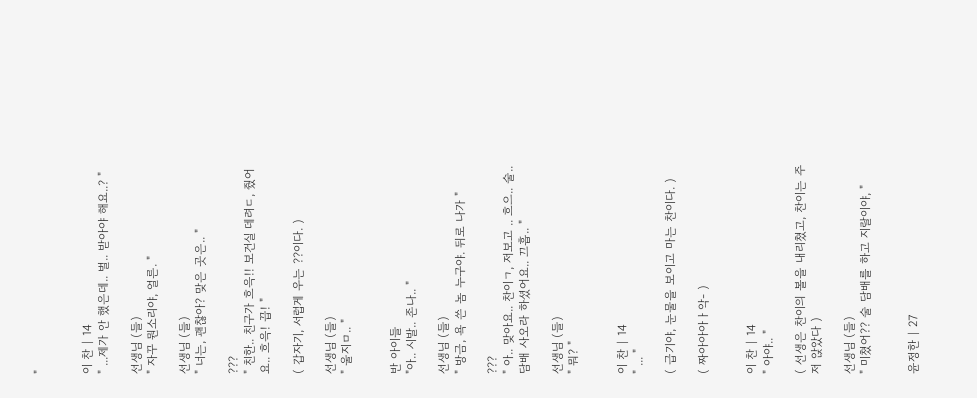"


이 찬 | 14
" ...제가 안 했은데.. 벌.. 받아야 해요..? "

선생님 (들)
" 자꾸 뭔소리야, 얼른. "

선생님 (들)
" 너는, 괜찮아? 맞은 곳은.. "

???
" 친한.. 친구가 흐윽!! 보건실 데려ㄷ, 줬어요.. 흐윽! 끕! "

( 갑자기, 서럽게 우는 ??이다. )

선생님 (들)
" 울지ㅁ.. "


반 아이들
"아.. 시발.. 존나.. "

선생님 (들)
" 방금, 욕 쓴 놈 누구야. 뒤로 나가 "

???
" 아.. 맞아요.. 찬이ㄱ, 저보고 .. 흐으.. 술.. 담배 사오라 하셨어요.. 끄흡.. "

선생님 (들)
" 뭐? "


이 찬 | 14
" ... "

( 급기야, 눈물을 보이고 마는 찬이다. )

( 짜아아아ㅏ악- )


이 찬 | 14
" 아야.. "

( 선생은 찬이의 볼을 내리쳤고, 찬이는 주저 앉았다 )

선생님 (들)
" 미쳤어?? 술 담배를 하고 지랄이야, "


윤정한 | 27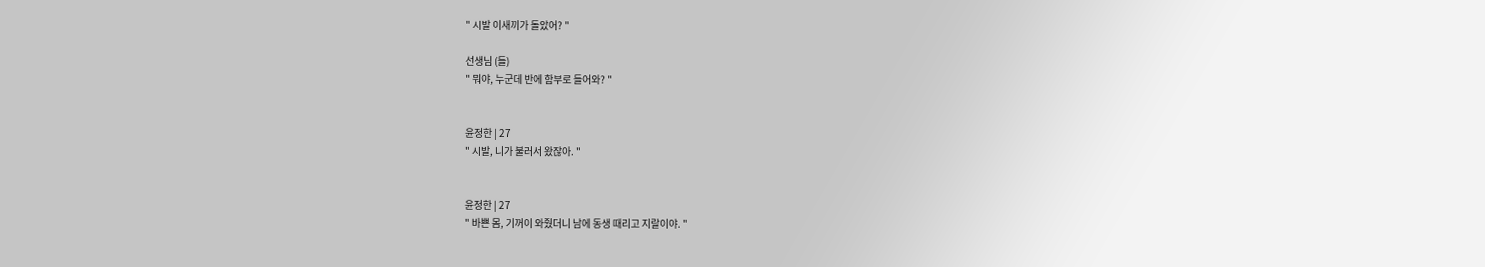" 시발 이새끼가 돌았어? "

선생님 (들)
" 뭐야, 누군데 반에 함부로 들어와? "


윤정한 | 27
" 시발, 니가 불러서 왔잖아. "


윤정한 | 27
" 바쁜 몸, 기꺼이 와줬더니 남에 동생 때리고 지랄이야. "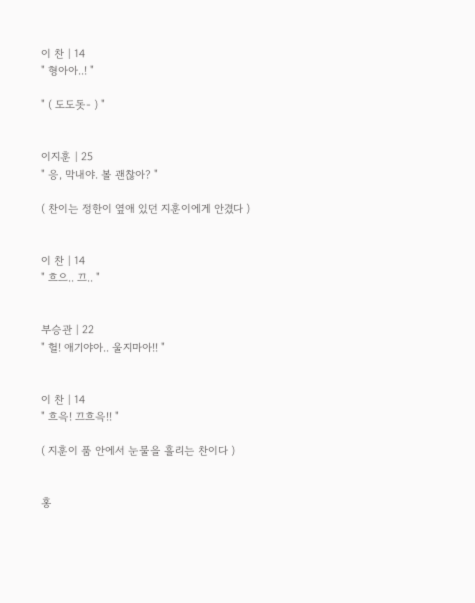이 찬 | 14
" 형아아..! "

" ( 도도돗- ) "


이지훈 | 25
" 응, 막내야. 볼 괜찮아? "

( 찬이는 정한이 옆애 있던 지훈이에게 안겼다 )


이 찬 | 14
" 흐으.. 끄.. "


부승관 | 22
" 헐! 애기야아.. 울지마아!! "


이 찬 | 14
" 흐윽! 끄흐윽!! "

( 지훈이 품 안에서 눈물을 흘리는 찬이다 )


홍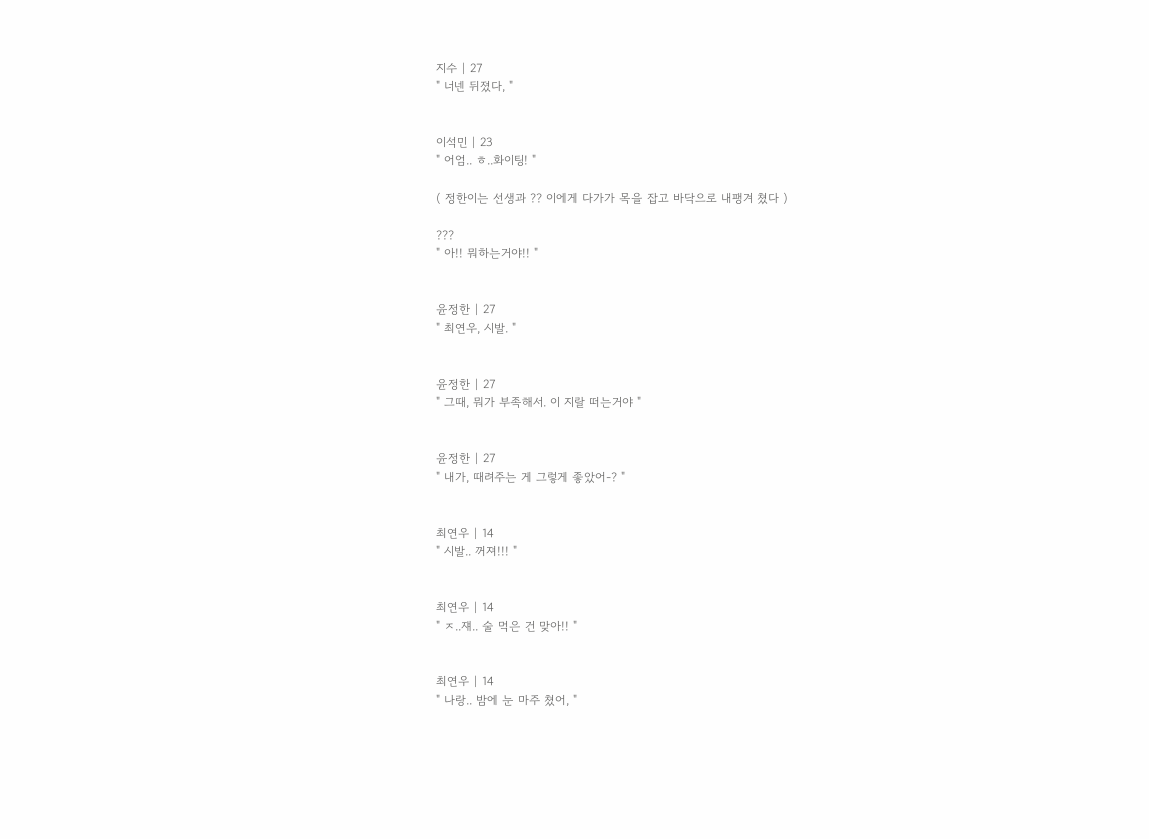지수 | 27
" 너넨 뒤졌다, "


이석민 | 23
" 어엄.. ㅎ..화이팅! "

( 정한이는 선생과 ?? 이에게 다가가 목을 잡고 바닥으로 내팽겨 쳤다 )

???
" 아!! 뭐하는거야!! "


윤정한 | 27
" 최연우, 시발. "


윤정한 | 27
" 그때, 뭐가 부족해서. 이 지랄 떠는거야 "


윤정한 | 27
" 내가, 때려주는 게 그렇게 좋았어-? "


최연우 | 14
" 시발.. 꺼져!!! "


최연우 | 14
" ㅈ..쟤.. 술 먹은 건 맞아!! "


최연우 | 14
" 나랑.. 밤에 눈 마주 쳤어, "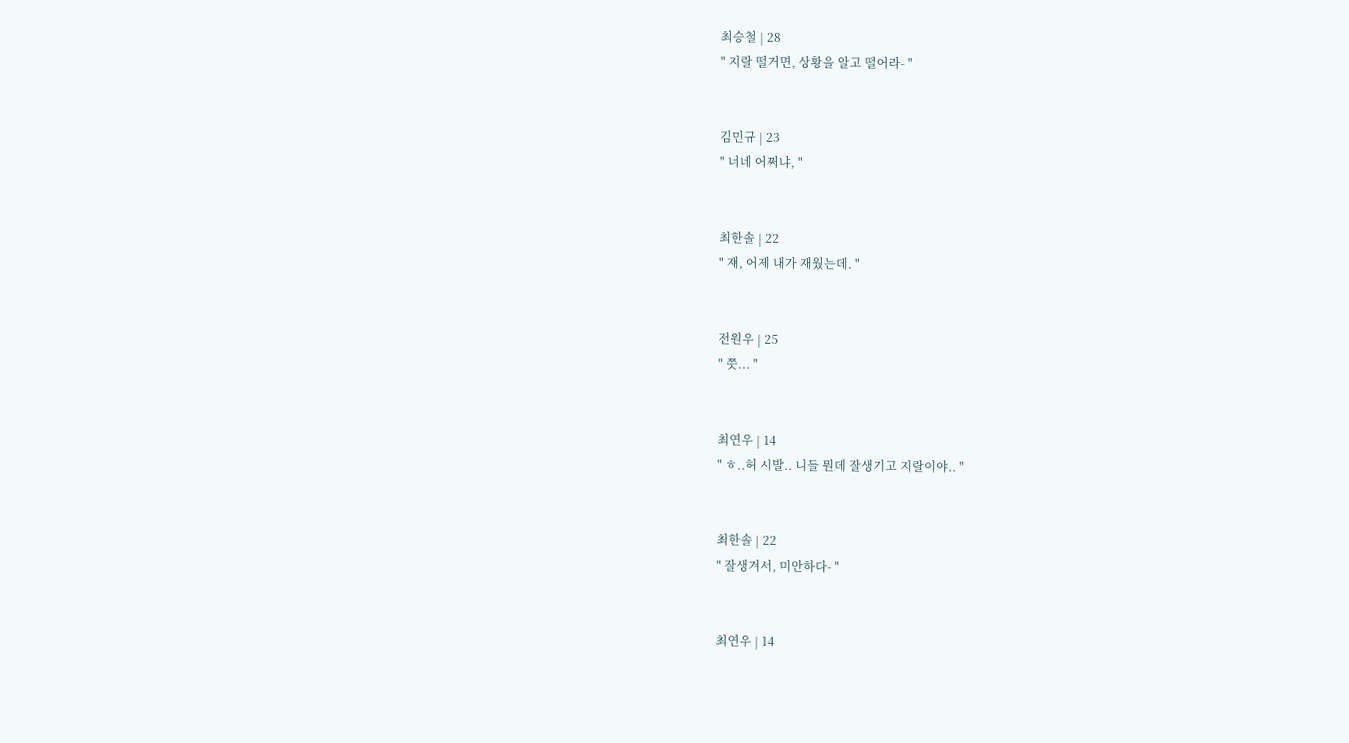최승철 | 28
" 지랄 떨거면, 상황을 알고 떨어라- "


김민규 | 23
" 너네 어쩌냐, "


최한솔 | 22
" 쟤, 어제 내가 재웠는데. "


전원우 | 25
" 쯧... "


최연우 | 14
" ㅎ..허 시발.. 니들 뭔데 잘생기고 지랄이야.. "


최한솔 | 22
" 잘생겨서, 미안하다- "


최연우 | 14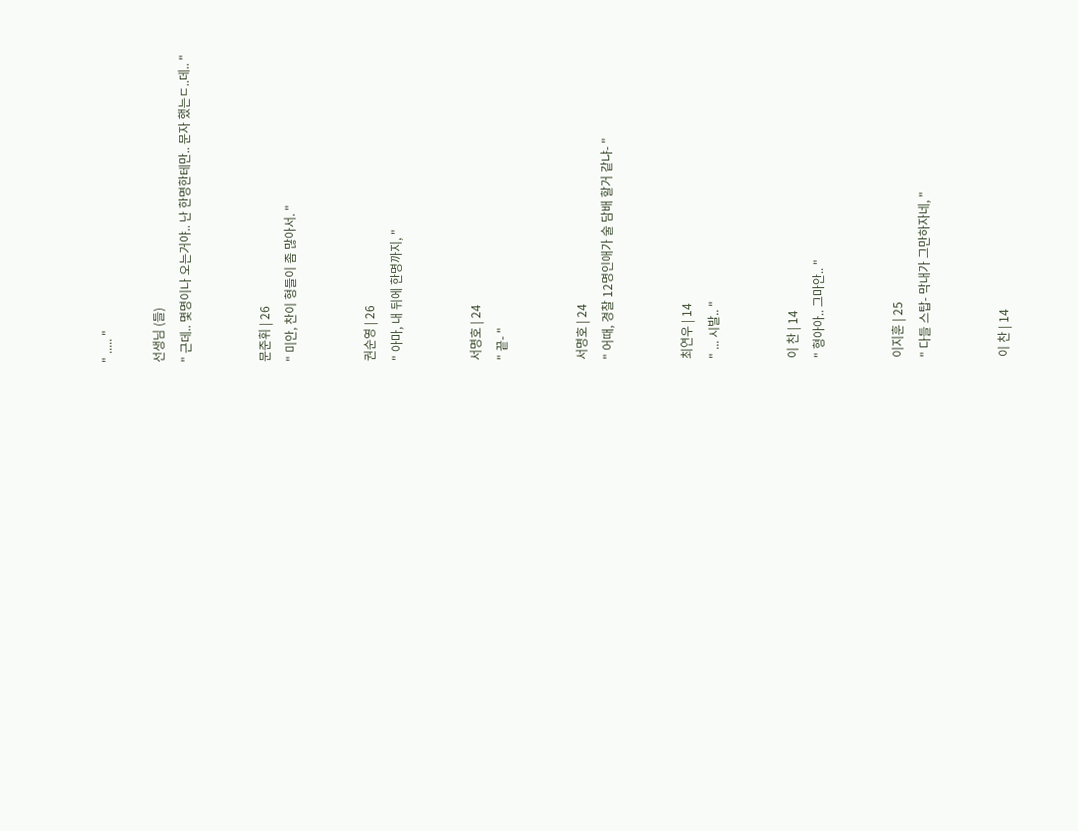" ..... "

선생님 (들)
" 근데.. 몇명이나 오는거야.. 난 한명한테만.. 문자 했는ㄷ..데.. "


문준휘 | 26
" 미안, 찬이 형들이 좀 많아서. "


권순영 | 26
" 아마, 내 뒤에 한명까지, "


서명호 | 24
" 끝- "


서명호 | 24
" 어때, 경찰 12명인애가 술 담배 할거 같냐- "


최연우 | 14
" ... 시발.. "


이 찬 | 14
" 형아아.. 그마안.. "


이지훈 | 25
" 다들 스탑- 막내가 그만하자네, "


이 찬 | 14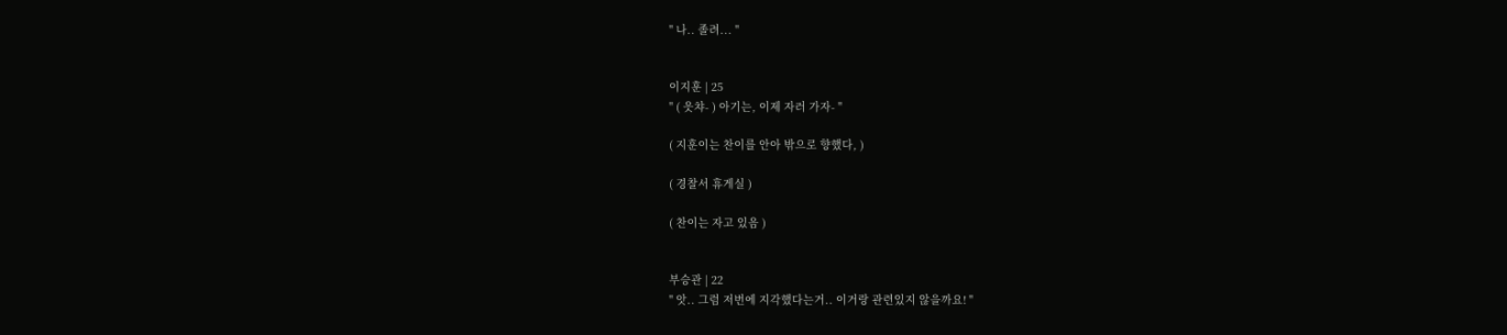" 나.. 졸려... "


이지훈 | 25
" ( 읏챠- ) 아기는, 이제 자러 가자- "

( 지훈이는 찬이를 안아 밖으로 향했다, )

( 경찰서 휴게실 )

( 찬이는 자고 있음 )


부승관 | 22
" 앗.. 그럼 저번에 지각했다는거.. 이거랑 관련있지 않을까요! "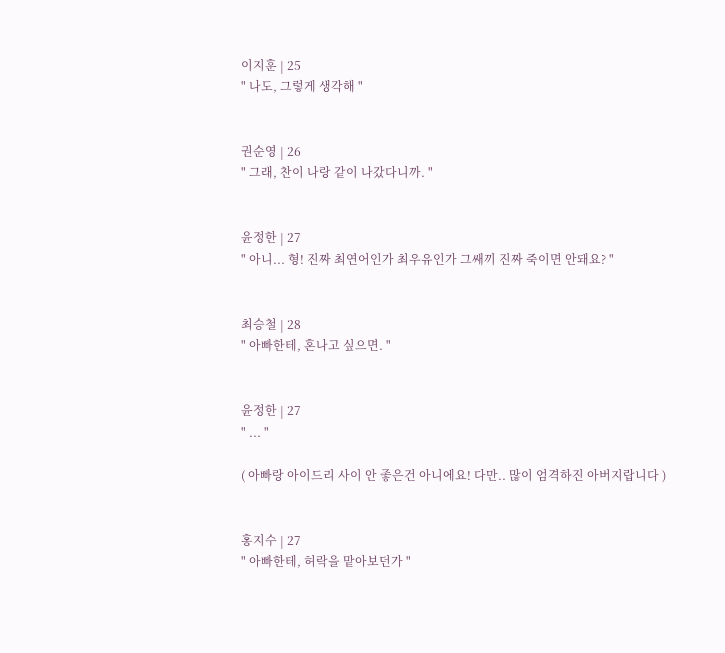이지훈 | 25
" 나도, 그렇게 생각해 "


권순영 | 26
" 그래, 찬이 나랑 같이 나갔다니까. "


윤정한 | 27
" 아니... 형! 진짜 최연어인가 최우유인가 그쌔끼 진짜 죽이면 안돼요? "


최승철 | 28
" 아빠한테, 혼나고 싶으면. "


윤정한 | 27
" ... "

( 아빠랑 아이드리 사이 안 좋은건 아니에요! 다만.. 많이 엄격하진 아버지랍니다 )


홍지수 | 27
" 아빠한테, 허락을 맡아보던가 "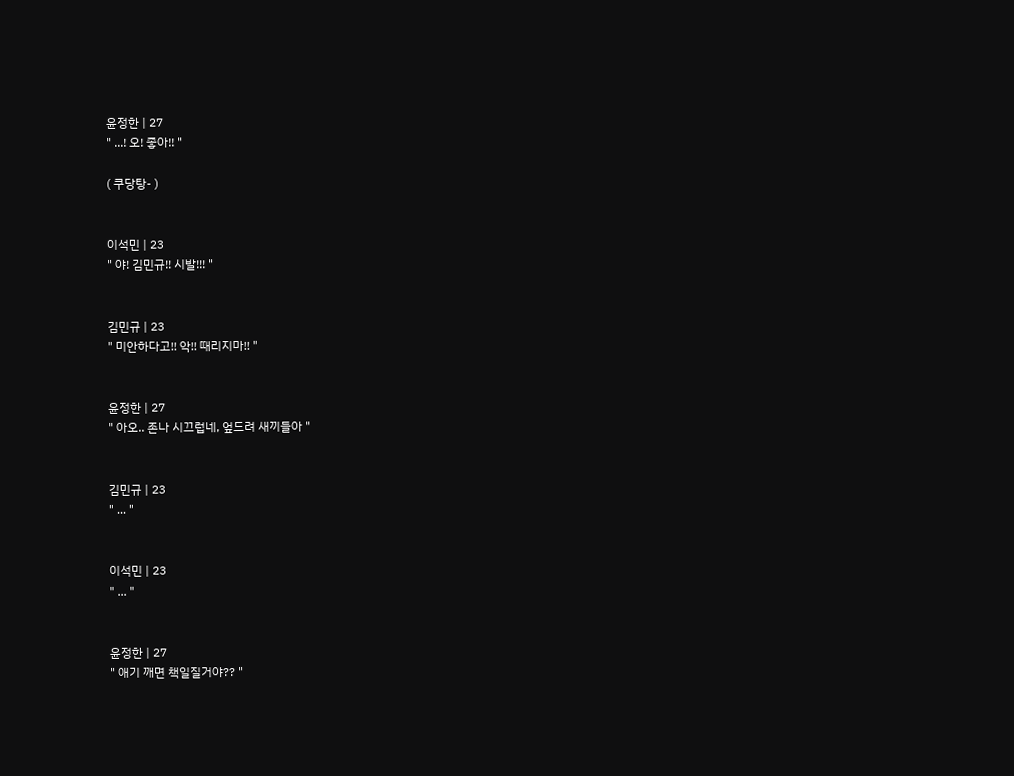윤정한 | 27
" ...! 오! 좋아!! "

( 쿠당탕- )


이석민 | 23
" 야! 김민규!! 시발!!! "


김민규 | 23
" 미안하다고!! 악!! 때리지마!! "


윤정한 | 27
" 아오.. 존나 시끄럽네, 엎드려 새끼들아 "


김민규 | 23
" ... "


이석민 | 23
" ... "


윤정한 | 27
" 애기 깨면 책일질거야?? "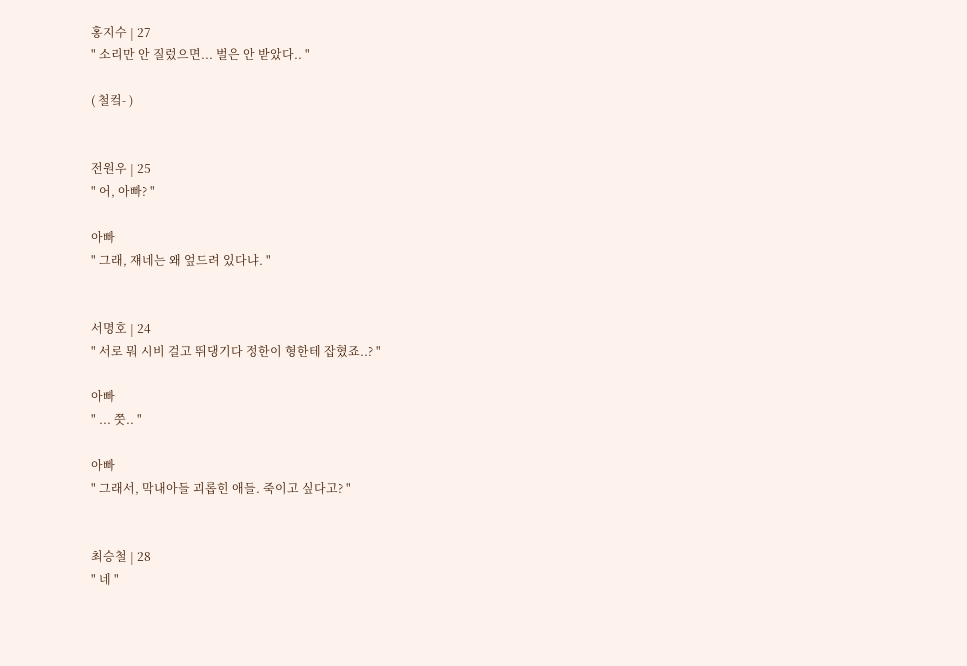홍지수 | 27
" 소리만 안 질렀으면... 벌은 안 받았다.. "

( 철컼- )


전원우 | 25
" 어, 아빠? "

아빠
" 그래, 쟤네는 왜 엎드려 있다냐. "


서명호 | 24
" 서로 뭐 시비 걸고 뛰댕기다 정한이 형한테 잡혔죠..? "

아빠
" ... 쯧.. "

아빠
" 그래서, 막내아들 괴롭힌 애들. 죽이고 싶다고? "


최승철 | 28
" 네 "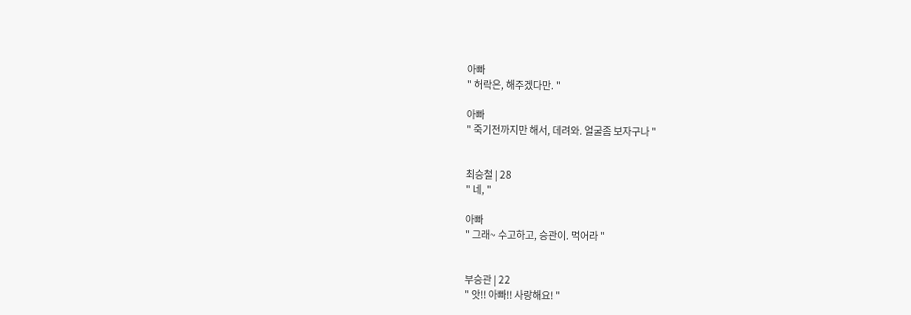아빠
" 허락은, 해주겠다만. "

아빠
" 죽기전까지만 해서, 데려와. 얼굴좀 보자구나 "


최승철 | 28
" 네, "

아빠
" 그래~ 수고하고, 승관이. 먹어라 "


부승관 | 22
" 앗!! 아빠!! 사랑해요! "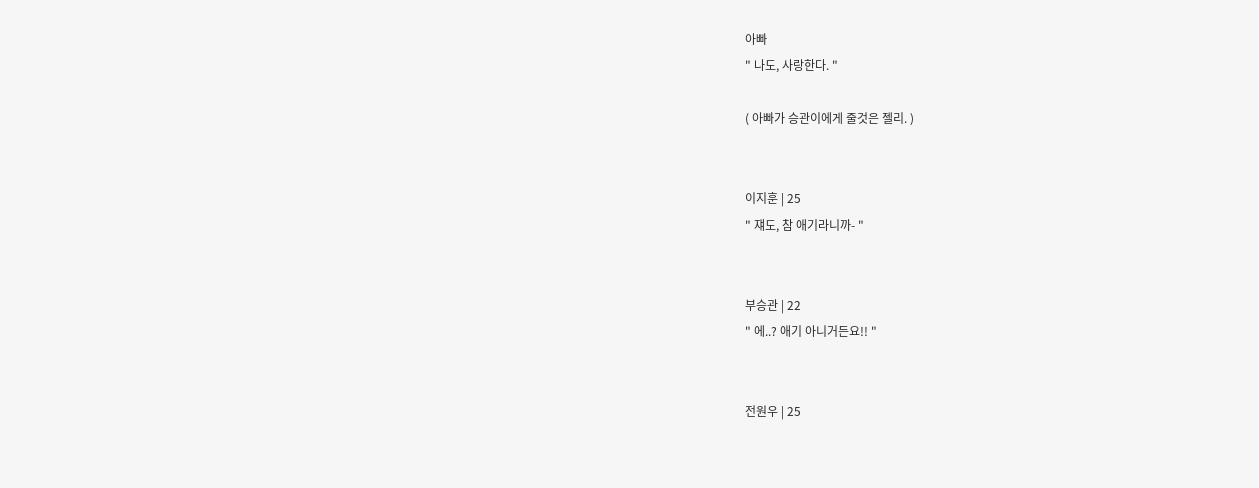아빠
" 나도, 사랑한다. "

( 아빠가 승관이에게 줄것은 젤리. )


이지훈 | 25
" 쟤도, 참 애기라니까- "


부승관 | 22
" 에..? 애기 아니거든요!! "


전원우 | 25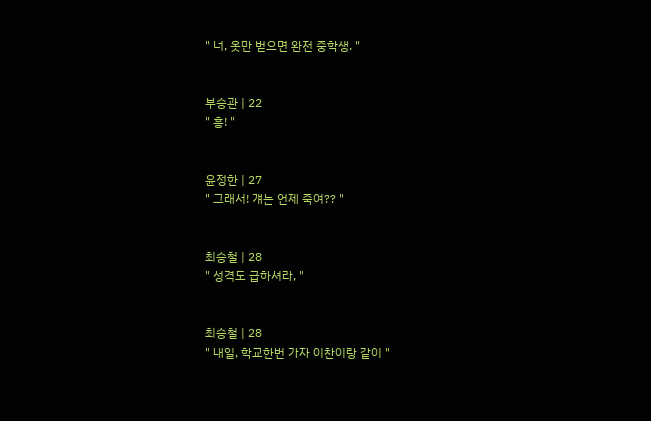" 너, 옷만 벋으면 완전 중학생. "


부승관 | 22
" 흥! "


윤정한 | 27
" 그래서! 걔는 언제 죽여?? "


최승철 | 28
" 성격도 급하셔라, "


최승철 | 28
" 내일, 학교한번 가자 이찬이랑 같이 "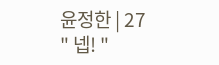윤정한 | 27
" 넵! "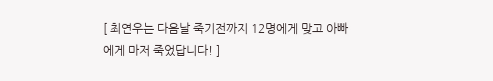[ 최연우는 다음날 죽기전까지 12명에게 맞고 아빠에게 마저 죽었답니다! ]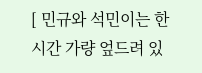[ 민규와 석민이는 한시간 가량 엎드려 있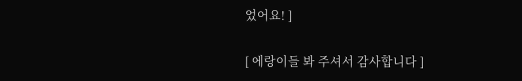었어요! ]

[ 에랑이들 봐 주셔서 감사합니다 ]